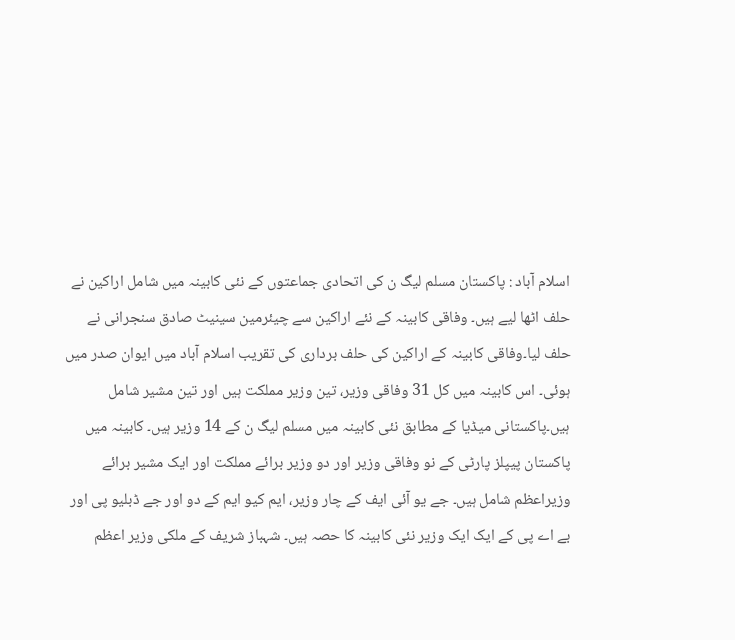اسلام آباد : پاکستان مسلم لیگ ن کی اتحادی جماعتوں کے نئی کابینہ میں شامل اراکین نے حلف اٹھا لیے ہیں۔ وفاقی کابینہ کے نئے اراکین سے چیئرمین سینیٹ صادق سنجرانی نے حلف لیا۔وفاقی کابینہ کے اراکین کی حلف برداری کی تقریب اسلام آباد میں ایوان صدر میں ہوئی۔ اس کابینہ میں کل 31 وفاقی وزیر، تین وزیر مملکت ہیں اور تین مشیر شامل ہیں۔پاکستانی میڈیا کے مطابق نئی کابینہ میں مسلم لیگ ن کے 14 وزیر ہیں۔ کابینہ میں پاکستان پیپلز پارٹی کے نو وفاقی وزیر اور دو وزیر برائے مملکت اور ایک مشیر برائے وزیراعظم شامل ہیں۔ جے یو آئی ایف کے چار وزیر، ایم کیو ایم کے دو اور جے ڈبلیو پی اور بے اے پی کے ایک ایک وزیر نئی کابینہ کا حصہ ہیں۔ شہباز شریف کے ملکی وزیر اعظم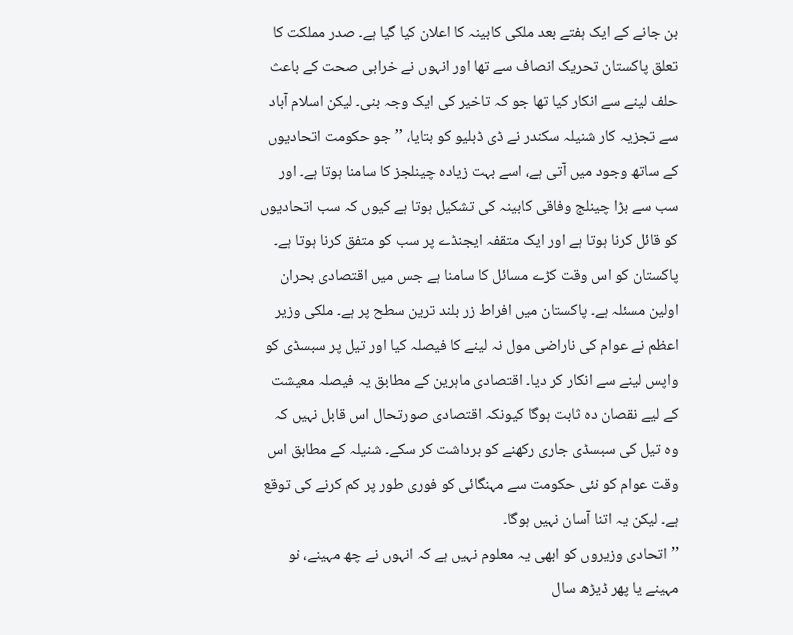بن جانے کے ایک ہفتے بعد ملکی کابینہ کا اعلان کیا گیا ہے۔ صدر مملکت کا تعلق پاکستان تحریک انصاف سے تھا اور انہوں نے خرابی صحت کے باعث حلف لینے سے انکار کیا تھا جو کہ تاخیر کی ایک وجہ بنی۔ لیکن اسلام آباد سے تجزیہ کار شنیلہ سکندر نے ڈی ڈبلیو کو بتایا، ’’جو حکومت اتحادیوں کے ساتھ وجود میں آتی ہے، اسے بہت زیادہ چینلجز کا سامنا ہوتا ہے۔ اور سب سے بڑا چینلج وفاقی کابینہ کی تشکیل ہوتا ہے کیوں کہ سب اتحادیوں کو قائل کرنا ہوتا ہے اور ایک متقفہ ایجنڈے پر سب کو متفق کرنا ہوتا ہے۔ پاکستان کو اس وقت کڑے مسائل کا سامنا ہے جس میں اقتصادی بحران اولین مسئلہ ہے۔ پاکستان میں افراط زر بلند ترین سطح پر ہے۔ ملکی وزیر اعظم نے عوام کی ناراضی مول نہ لینے کا فیصلہ کیا اور تیل پر سبسڈی کو واپس لینے سے انکار کر دیا۔ اقتصادی ماہرین کے مطابق یہ فیصلہ معیشت کے لیے نقصان دہ ثابت ہوگا کیونکہ اقتصادی صورتحال اس قابل نہیں کہ وہ تیل کی سبسڈی جاری رکھنے کو برداشت کر سکے۔ شنیلہ کے مطابق اس وقت عوام کو نئی حکومت سے مہنگائی کو فوری طور پر کم کرنے کی توقع ہے۔ لیکن یہ اتنا آسان نہیں ہوگا۔
’’اتحادی وزیروں کو ابھی یہ معلوم نہیں ہے کہ انہوں نے چھ مہینے، نو مہینے یا پھر ڈیڑھ سال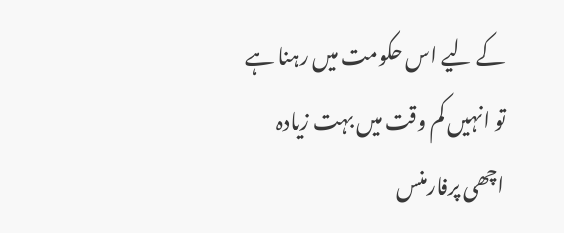کے لیے اس حکومت میں رہنا ہے تو انہیں کم وقت میں بہت زیادہ اچھی پرفارمنس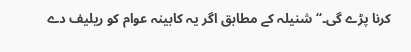کرنا پڑے گی۔‘‘ شنیلہ کے مطابق اگر یہ کابینہ عوام کو ریلیف دے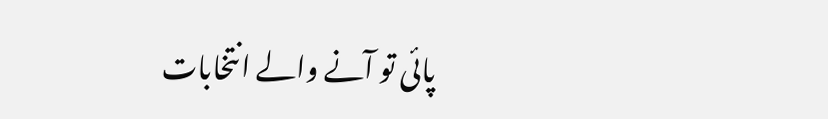پائی تو آنے والے انتخابات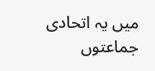میں یہ اتحادی جماعتوں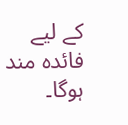کے لیے فائدہ مند ہوگا۔